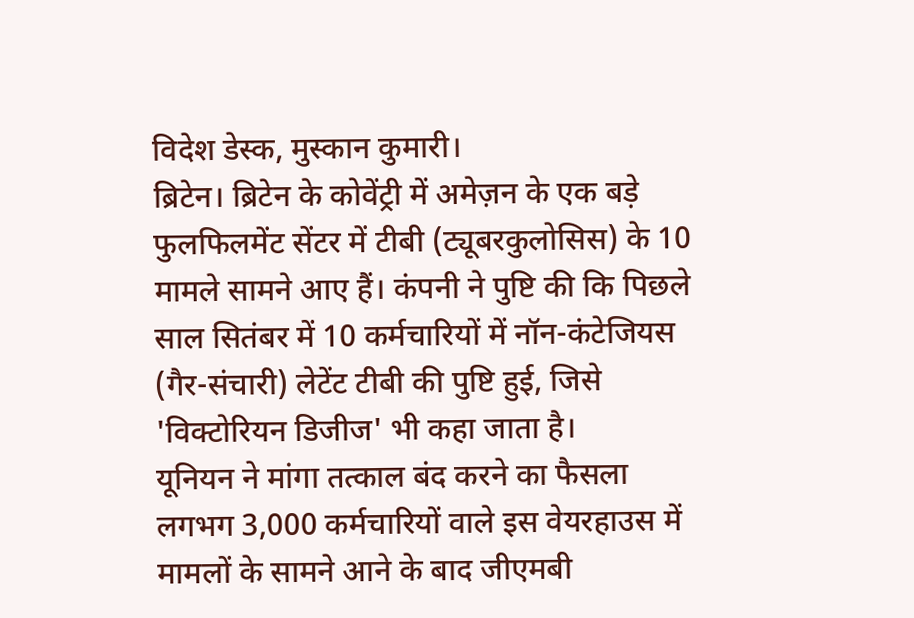विदेश डेस्क, मुस्कान कुमारी।
ब्रिटेन। ब्रिटेन के कोवेंट्री में अमेज़न के एक बड़े फुलफिलमेंट सेंटर में टीबी (ट्यूबरकुलोसिस) के 10 मामले सामने आए हैं। कंपनी ने पुष्टि की कि पिछले साल सितंबर में 10 कर्मचारियों में नॉन-कंटेजियस (गैर-संचारी) लेटेंट टीबी की पुष्टि हुई, जिसे 'विक्टोरियन डिजीज' भी कहा जाता है।
यूनियन ने मांगा तत्काल बंद करने का फैसला
लगभग 3,000 कर्मचारियों वाले इस वेयरहाउस में मामलों के सामने आने के बाद जीएमबी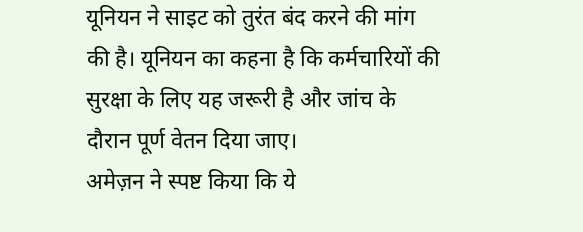यूनियन ने साइट को तुरंत बंद करने की मांग की है। यूनियन का कहना है कि कर्मचारियों की सुरक्षा के लिए यह जरूरी है और जांच के दौरान पूर्ण वेतन दिया जाए।
अमेज़न ने स्पष्ट किया कि ये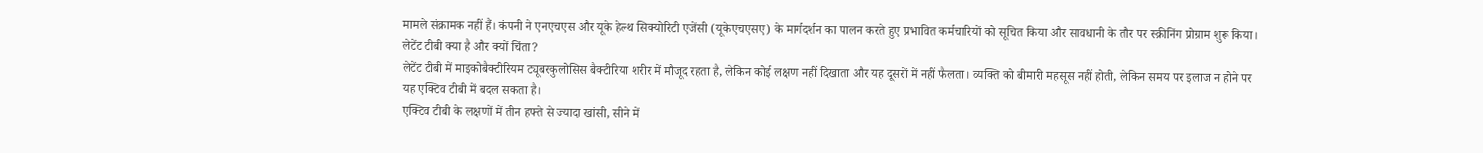मामले संक्रामक नहीं हैं। कंपनी ने एनएचएस और यूके हेल्थ सिक्योरिटी एजेंसी (यूकेएचएसए) के मार्गदर्शन का पालन करते हुए प्रभावित कर्मचारियों को सूचित किया और सावधानी के तौर पर स्क्रीनिंग प्रोग्राम शुरू किया।
लेटेंट टीबी क्या है और क्यों चिंता?
लेटेंट टीबी में माइकोबैक्टीरियम ट्यूबरकुलोसिस बैक्टीरिया शरीर में मौजूद रहता है, लेकिन कोई लक्षण नहीं दिखाता और यह दूसरों में नहीं फैलता। व्यक्ति को बीमारी महसूस नहीं होती, लेकिन समय पर इलाज न होने पर यह एक्टिव टीबी में बदल सकता है।
एक्टिव टीबी के लक्षणों में तीन हफ्ते से ज्यादा खांसी, सीने में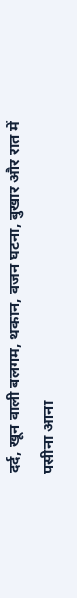दर्द, खून वाली बलगम, थकान, वजन घटना, बुखार और रात में पसीना आना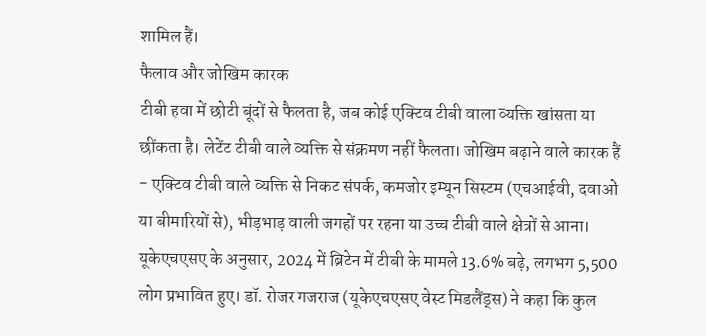शामिल हैं।
फैलाव और जोखिम कारक
टीबी हवा में छोटी बूंदों से फैलता है, जब कोई एक्टिव टीबी वाला व्यक्ति खांसता या छींकता है। लेटेंट टीबी वाले व्यक्ति से संक्रमण नहीं फैलता। जोखिम बढ़ाने वाले कारक हैं - एक्टिव टीबी वाले व्यक्ति से निकट संपर्क, कमजोर इम्यून सिस्टम (एचआईवी, दवाओं या बीमारियों से), भीड़भाड़ वाली जगहों पर रहना या उच्च टीबी वाले क्षेत्रों से आना।
यूकेएचएसए के अनुसार, 2024 में ब्रिटेन में टीबी के मामले 13.6% बढ़े, लगभग 5,500 लोग प्रभावित हुए। डॉ. रोजर गजराज (यूकेएचएसए वेस्ट मिडलैंड्स) ने कहा कि कुल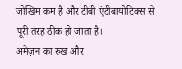जोखिम कम है और टीबी एंटीबायोटिक्स से पूरी तरह ठीक हो जाता है।
अमेज़न का रुख और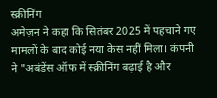स्क्रीनिंग
अमेज़न ने कहा कि सितंबर 2025 में पहचाने गए मामलों के बाद कोई नया केस नहीं मिला। कंपनी ने "अबंडेंस ऑफ में स्क्रीनिंग बढ़ाई है और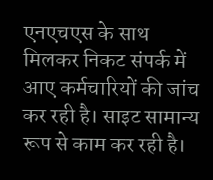एनएचएस के साथ मिलकर निकट संपर्क में आए कर्मचारियों की जांच कर रही है। साइट सामान्य रूप से काम कर रही है।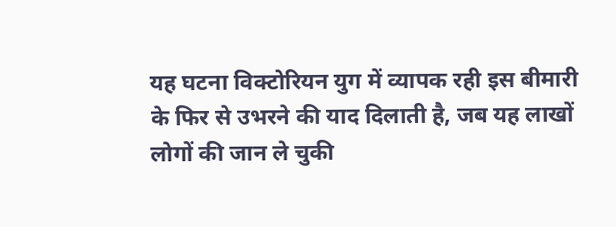यह घटना विक्टोरियन युग में व्यापक रही इस बीमारी के फिर से उभरने की याद दिलाती है, जब यह लाखों लोगों की जान ले चुकी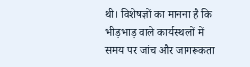थी। विशेषज्ञों का मानना है कि भीड़भाड़ वाले कार्यस्थलों में समय पर जांच और जागरूकता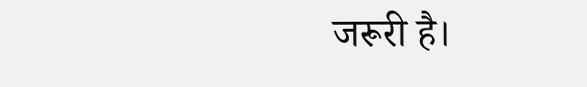जरूरी है।